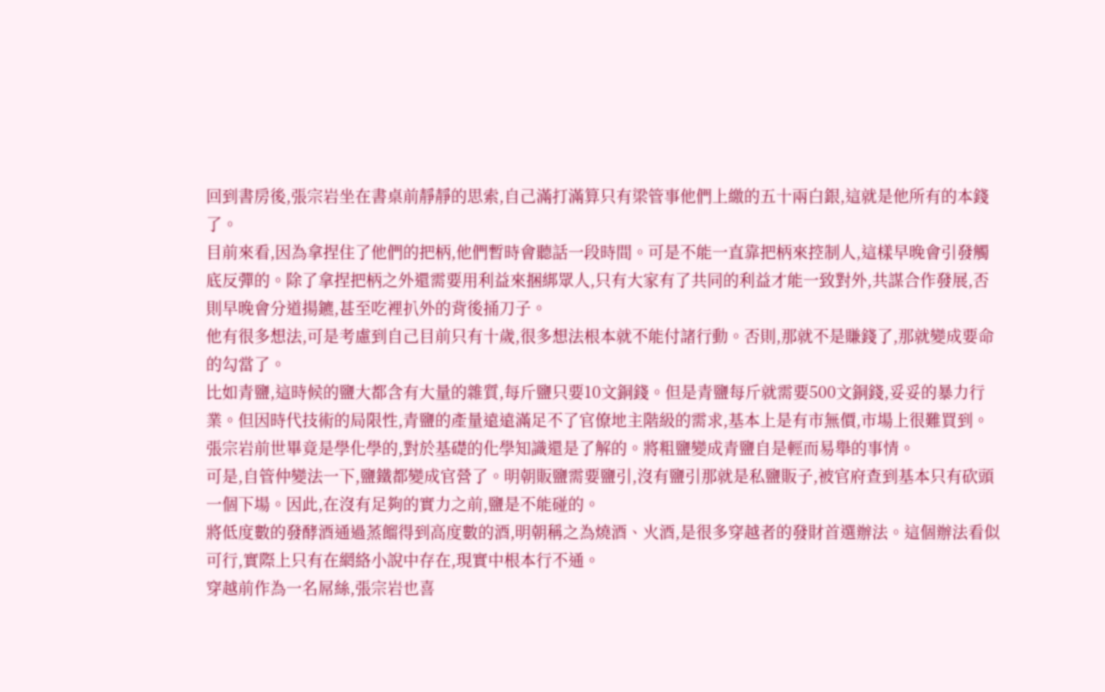回到書房後,張宗岩坐在書桌前靜靜的思索,自己滿打滿算只有梁管事他們上繳的五十兩白銀,這就是他所有的本錢了。
目前來看,因為拿捏住了他們的把柄,他們暫時會聽話一段時間。可是不能一直靠把柄來控制人,這樣早晚會引發觸底反彈的。除了拿捏把柄之外還需要用利益來捆綁眾人,只有大家有了共同的利益才能一致對外,共謀合作發展,否則早晚會分道揚鑣,甚至吃裡扒外的背後捅刀子。
他有很多想法,可是考慮到自己目前只有十歲,很多想法根本就不能付諸行動。否則,那就不是賺錢了,那就變成要命的勾當了。
比如青鹽,這時候的鹽大都含有大量的雜質,每斤鹽只要10文銅錢。但是青鹽每斤就需要500文銅錢,妥妥的暴力行業。但因時代技術的局限性,青鹽的產量遠遠滿足不了官僚地主階級的需求,基本上是有市無價,市場上很難買到。
張宗岩前世畢竟是學化學的,對於基礎的化學知識還是了解的。將粗鹽變成青鹽自是輕而易舉的事情。
可是,自管仲變法一下,鹽鐵都變成官營了。明朝販鹽需要鹽引,沒有鹽引那就是私鹽販子,被官府查到基本只有砍頭一個下場。因此,在沒有足夠的實力之前,鹽是不能碰的。
將低度數的發酵酒通過蒸餾得到高度數的酒,明朝稱之為燒酒、火酒,是很多穿越者的發財首選辦法。這個辦法看似可行,實際上只有在網絡小說中存在,現實中根本行不通。
穿越前作為一名屌絲,張宗岩也喜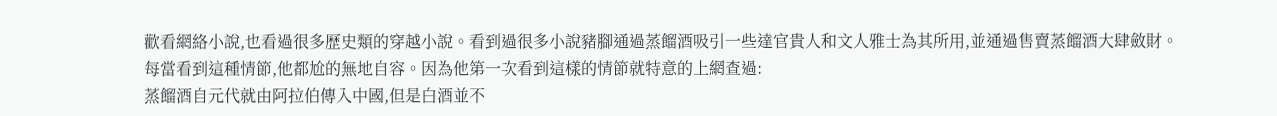歡看網絡小說,也看過很多歷史類的穿越小說。看到過很多小說豬腳通過蒸餾酒吸引一些達官貴人和文人雅士為其所用,並通過售賣蒸餾酒大肆斂財。
每當看到這種情節,他都尬的無地自容。因為他第一次看到這樣的情節就特意的上網查過:
蒸餾酒自元代就由阿拉伯傳入中國,但是白酒並不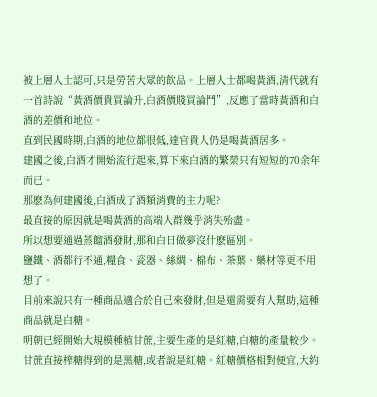被上層人士認可,只是勞苦大眾的飲品。上層人士都喝黃酒,清代就有一首詩說“黃酒價貴買論升,白酒價賤買論鬥”,反應了當時黃酒和白酒的差價和地位。
直到民國時期,白酒的地位都很低,達官貴人仍是喝黃酒居多。
建國之後,白酒才開始流行起來,算下來白酒的繁榮只有短短的70余年而已。
那麽為何建國後,白酒成了酒類消費的主力呢?
最直接的原因就是喝黃酒的高端人群幾乎消失殆盡。
所以想要通過蒸餾酒發財,那和白日做夢沒什麽區別。
鹽鐵、酒都行不通,糧食、瓷器、絲綢、棉布、茶葉、藥材等更不用想了。
目前來說只有一種商品適合於自己來發財,但是還需要有人幫助,這種商品就是白糖。
明朝已經開始大規模種植甘蔗,主要生產的是紅糖,白糖的產量較少。甘蔗直接榨糖得到的是黑糖,或者說是紅糖。紅糖價格相對便宜,大約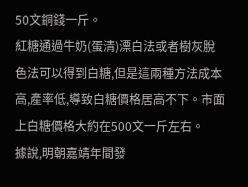50文銅錢一斤。
紅糖通過牛奶(蛋清)漂白法或者樹灰脫色法可以得到白糖,但是這兩種方法成本高,產率低,導致白糖價格居高不下。市面上白糖價格大約在500文一斤左右。
據說,明朝嘉靖年間發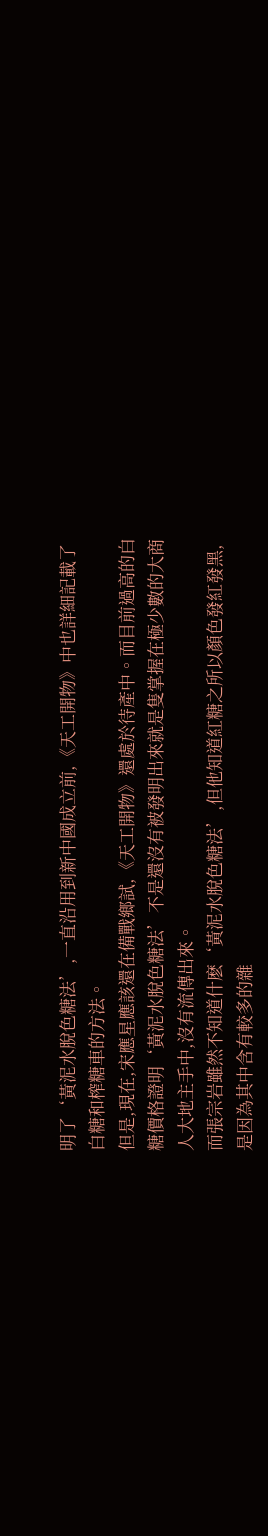明了‘黃泥水脫色糖法’,一直沿用到新中國成立前,《天工開物》中也詳細記載了白糖和榨糖車的方法。
但是,現在,宋應星應該還在備戰鄉試,《天工開物》還處於待產中。而目前過高的白糖價格證明‘黃泥水脫色糖法’不是還沒有被發明出來就是隻掌握在極少數的大商人大地主手中,沒有流傳出來。
而張宗岩雖然不知道什麽‘黃泥水脫色糖法’,但他知道紅糖之所以顏色發紅發黑,是因為其中含有較多的雜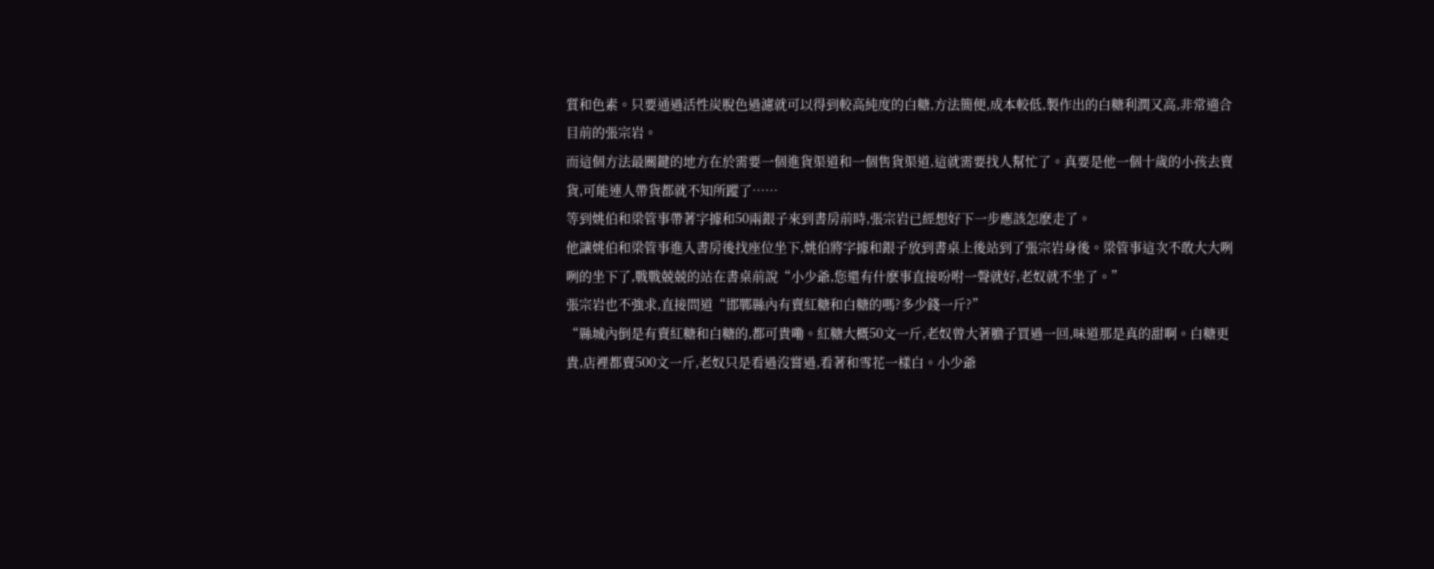質和色素。只要通過活性炭脫色過濾就可以得到較高純度的白糖,方法簡便,成本較低,製作出的白糖利潤又高,非常適合目前的張宗岩。
而這個方法最關鍵的地方在於需要一個進貨渠道和一個售貨渠道,這就需要找人幫忙了。真要是他一個十歲的小孩去賣貨,可能連人帶貨都就不知所蹤了……
等到姚伯和梁管事帶著字據和50兩銀子來到書房前時,張宗岩已經想好下一步應該怎麽走了。
他讓姚伯和梁管事進入書房後找座位坐下,姚伯將字據和銀子放到書桌上後站到了張宗岩身後。梁管事這次不敢大大咧咧的坐下了,戰戰兢兢的站在書桌前說“小少爺,您還有什麽事直接吩咐一聲就好,老奴就不坐了。”
張宗岩也不強求,直接問道“邯鄲縣內有賣紅糖和白糖的嗎?多少錢一斤?”
“縣城內倒是有賣紅糖和白糖的,都可貴嘞。紅糖大概50文一斤,老奴曾大著膽子買過一回,味道那是真的甜啊。白糖更貴,店裡都賣500文一斤,老奴只是看過沒嘗過,看著和雪花一樣白。小少爺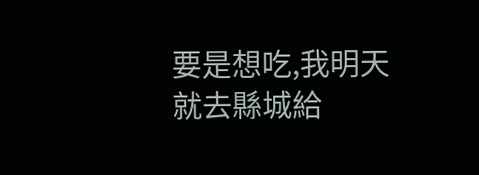要是想吃,我明天就去縣城給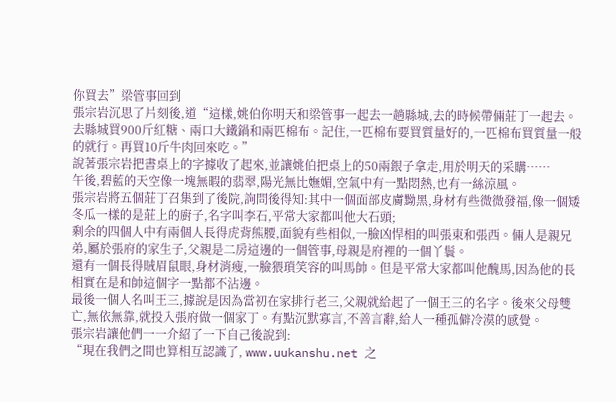你買去”梁管事回到
張宗岩沉思了片刻後,道“這樣,姚伯你明天和梁管事一起去一趟縣城,去的時候帶倆莊丁一起去。去縣城買900斤紅糖、兩口大鐵鍋和兩匹棉布。記住,一匹棉布要買質量好的,一匹棉布買質量一般的就行。再買10斤牛肉回來吃。”
說著張宗岩把書桌上的字據收了起來,並讓姚伯把桌上的50兩銀子拿走,用於明天的采購……
午後,碧藍的天空像一塊無暇的翡翠,陽光無比嫵媚,空氣中有一點悶熱,也有一絲涼風。
張宗岩將五個莊丁召集到了後院,詢問後得知:其中一個面部皮膚黝黑,身材有些微微發福,像一個矮冬瓜一樣的是莊上的廚子,名字叫李石,平常大家都叫他大石頭;
剩余的四個人中有兩個人長得虎背熊腰,面貌有些相似,一臉凶悍相的叫張東和張西。倆人是親兄弟,屬於張府的家生子,父親是二房這邊的一個管事,母親是府裡的一個丫鬟。
還有一個長得賊眉鼠眼,身材消瘦,一臉猥瑣笑容的叫馬帥。但是平常大家都叫他醜馬,因為他的長相實在是和帥這個字一點都不沾邊。
最後一個人名叫王三,據說是因為當初在家排行老三,父親就給起了一個王三的名字。後來父母雙亡,無依無靠,就投入張府做一個家丁。有點沉默寡言,不善言辭,給人一種孤僻冷漠的感覺。
張宗岩讓他們一一介紹了一下自己後說到:
“現在我們之間也算相互認識了, www.uukanshu.net 之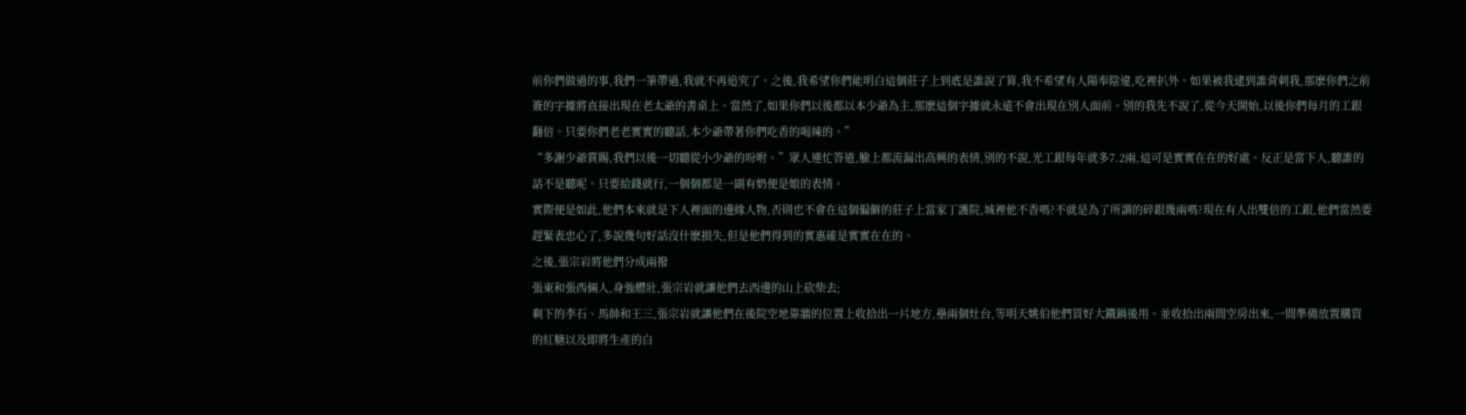前你們做過的事,我們一筆帶過,我就不再追究了。之後,我希望你們能明白這個莊子上到底是誰說了算,我不希望有人陽奉陰違,吃裡扒外。如果被我逮到誰背刺我,那麽你們之前簽的字據將直接出現在老太爺的書桌上。當然了,如果你們以後都以本少爺為主,那麽這個字據就永遠不會出現在別人面前。別的我先不說了,從今天開始,以後你們每月的工銀翻倍。只要你們老老實實的聽話,本少爺帶著你們吃香的喝辣的。”
“多謝少爺賞賜,我們以後一切聽從小少爺的吩咐。”眾人連忙答道,臉上都流漏出高興的表情,別的不說,光工銀每年就多7.2兩,這可是實實在在的好處。反正是當下人,聽誰的話不是聽呢。只要給錢就行,一個個都是一副有奶便是娘的表情。
實際便是如此,他們本來就是下人裡面的邊緣人物,否則也不會在這個偏僻的莊子上當家丁護院,城裡他不香嗎?不就是為了所謂的碎銀幾兩嗎?現在有人出雙倍的工銀,他們當然要趕緊表忠心了,多說幾句好話沒什麽損失,但是他們得到的實惠確是實實在在的。
之後,張宗岩將他們分成兩撥
張東和張西倆人,身強體壯,張宗岩就讓他們去西邊的山上砍柴去;
剩下的李石、馬帥和王三,張宗岩就讓他們在後院空地靠牆的位置上收拾出一片地方,壘兩個灶台,等明天姚伯他們買好大鐵鍋後用。並收拾出兩間空房出來,一間準備放置購買的紅糖以及即將生產的白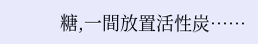糖,一間放置活性炭……